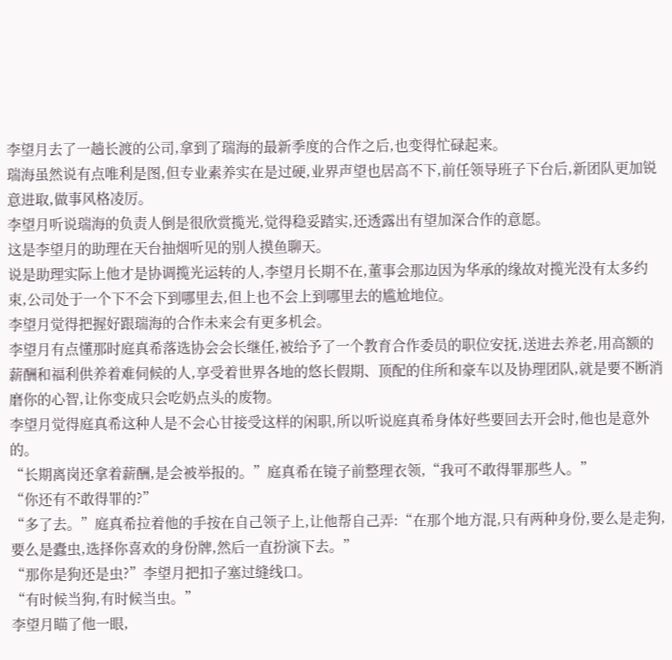李望月去了一趟长渡的公司,拿到了瑞海的最新季度的合作之后,也变得忙碌起来。
瑞海虽然说有点唯利是图,但专业素养实在是过硬,业界声望也居高不下,前任领导班子下台后,新团队更加锐意进取,做事风格凌厉。
李望月听说瑞海的负责人倒是很欣赏揽光,觉得稳妥踏实,还透露出有望加深合作的意愿。
这是李望月的助理在天台抽烟听见的别人摸鱼聊天。
说是助理实际上他才是协调揽光运转的人,李望月长期不在,董事会那边因为华承的缘故对揽光没有太多约束,公司处于一个下不会下到哪里去,但上也不会上到哪里去的尴尬地位。
李望月觉得把握好跟瑞海的合作未来会有更多机会。
李望月有点懂那时庭真希落选协会会长继任,被给予了一个教育合作委员的职位安抚,送进去养老,用高额的薪酬和福利供养着难伺候的人,享受着世界各地的悠长假期、顶配的住所和豪车以及协理团队,就是要不断消磨你的心智,让你变成只会吃奶点头的废物。
李望月觉得庭真希这种人是不会心甘接受这样的闲职,所以听说庭真希身体好些要回去开会时,他也是意外的。
“长期离岗还拿着薪酬,是会被举报的。”庭真希在镜子前整理衣领,“我可不敢得罪那些人。”
“你还有不敢得罪的?”
“多了去。”庭真希拉着他的手按在自己领子上,让他帮自己弄:“在那个地方混,只有两种身份,要么是走狗,要么是蠹虫,选择你喜欢的身份牌,然后一直扮演下去。”
“那你是狗还是虫?”李望月把扣子塞过缝线口。
“有时候当狗,有时候当虫。”
李望月瞄了他一眼,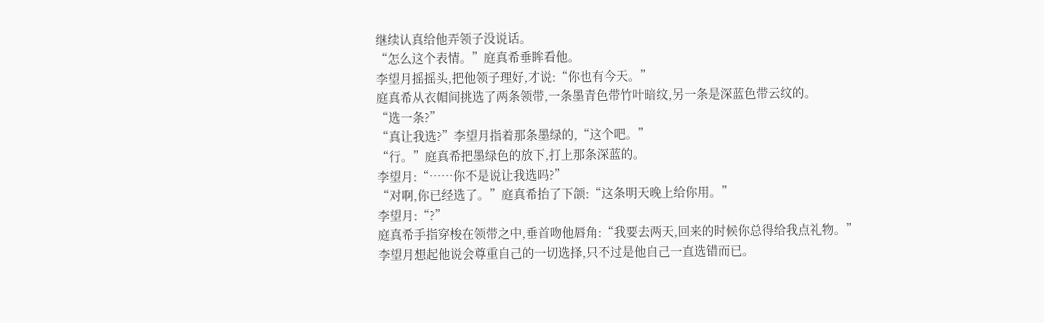继续认真给他弄领子没说话。
“怎么这个表情。”庭真希垂眸看他。
李望月摇摇头,把他领子理好,才说:“你也有今天。”
庭真希从衣帽间挑选了两条领带,一条墨青色带竹叶暗纹,另一条是深蓝色带云纹的。
“选一条?”
“真让我选?”李望月指着那条墨绿的,“这个吧。”
“行。”庭真希把墨绿色的放下,打上那条深蓝的。
李望月:“……你不是说让我选吗?”
“对啊,你已经选了。”庭真希抬了下颌:“这条明天晚上给你用。”
李望月:“?”
庭真希手指穿梭在领带之中,垂首吻他唇角:“我要去两天,回来的时候你总得给我点礼物。”
李望月想起他说会尊重自己的一切选择,只不过是他自己一直选错而已。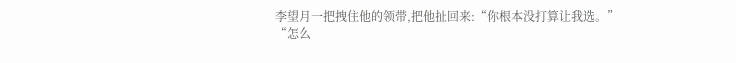李望月一把拽住他的领带,把他扯回来:“你根本没打算让我选。”
“怎么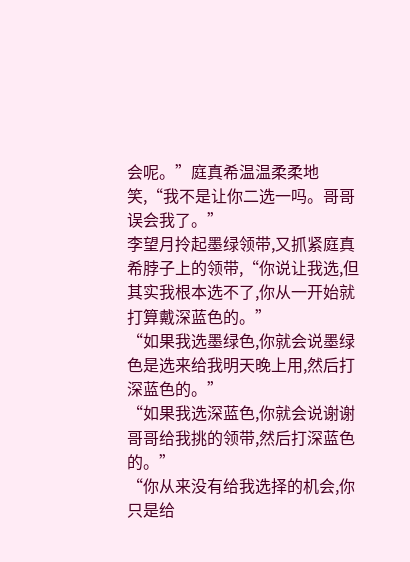会呢。”庭真希温温柔柔地笑,“我不是让你二选一吗。哥哥误会我了。”
李望月拎起墨绿领带,又抓紧庭真希脖子上的领带,“你说让我选,但其实我根本选不了,你从一开始就打算戴深蓝色的。”
“如果我选墨绿色,你就会说墨绿色是选来给我明天晚上用,然后打深蓝色的。”
“如果我选深蓝色,你就会说谢谢哥哥给我挑的领带,然后打深蓝色的。”
“你从来没有给我选择的机会,你只是给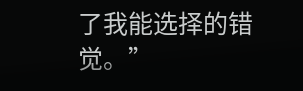了我能选择的错觉。”